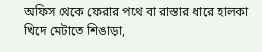অফিস থেকে ফেরার পথে বা রাস্তার ধারে হালকা খিদে মেটাতে শিঙাড়া,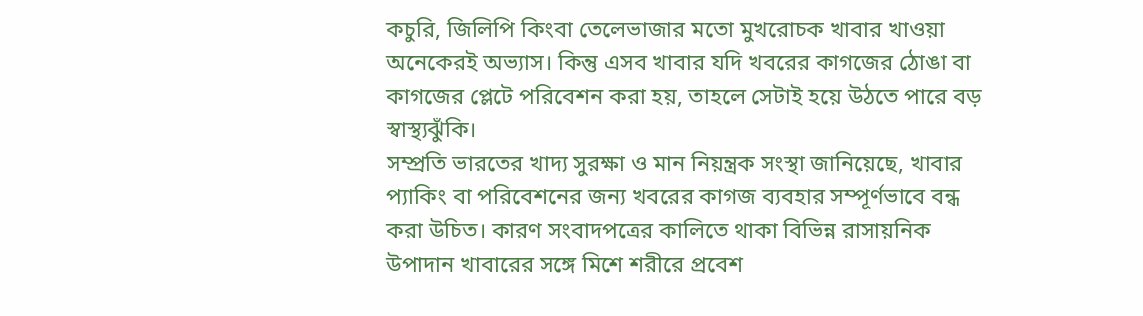কচুরি, জিলিপি কিংবা তেলেভাজার মতো মুখরোচক খাবার খাওয়া অনেকেরই অভ্যাস। কিন্তু এসব খাবার যদি খবরের কাগজের ঠোঙা বা কাগজের প্লেটে পরিবেশন করা হয়, তাহলে সেটাই হয়ে উঠতে পারে বড় স্বাস্থ্যঝুঁকি।
সম্প্রতি ভারতের খাদ্য সুরক্ষা ও মান নিয়ন্ত্রক সংস্থা জানিয়েছে, খাবার প্যাকিং বা পরিবেশনের জন্য খবরের কাগজ ব্যবহার সম্পূর্ণভাবে বন্ধ করা উচিত। কারণ সংবাদপত্রের কালিতে থাকা বিভিন্ন রাসায়নিক উপাদান খাবারের সঙ্গে মিশে শরীরে প্রবেশ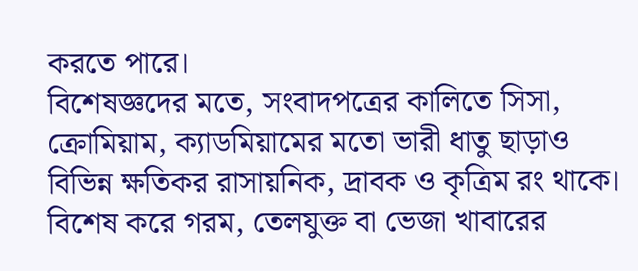করতে পারে।
বিশেষজ্ঞদের মতে, সংবাদপত্রের কালিতে সিসা, ক্রোমিয়াম, ক্যাডমিয়ামের মতো ভারী ধাতু ছাড়াও বিভিন্ন ক্ষতিকর রাসায়নিক, দ্রাবক ও কৃত্রিম রং থাকে। বিশেষ করে গরম, তেলযুক্ত বা ভেজা খাবারের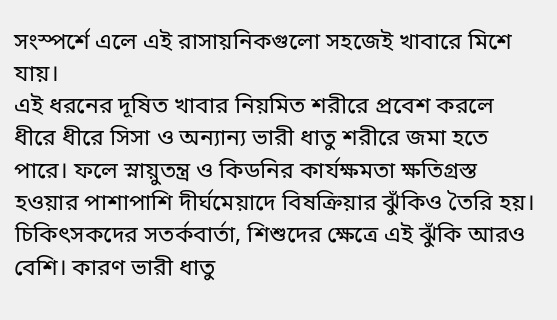সংস্পর্শে এলে এই রাসায়নিকগুলো সহজেই খাবারে মিশে যায়।
এই ধরনের দূষিত খাবার নিয়মিত শরীরে প্রবেশ করলে ধীরে ধীরে সিসা ও অন্যান্য ভারী ধাতু শরীরে জমা হতে পারে। ফলে স্নায়ুতন্ত্র ও কিডনির কার্যক্ষমতা ক্ষতিগ্রস্ত হওয়ার পাশাপাশি দীর্ঘমেয়াদে বিষক্রিয়ার ঝুঁকিও তৈরি হয়।
চিকিৎসকদের সতর্কবার্তা, শিশুদের ক্ষেত্রে এই ঝুঁকি আরও বেশি। কারণ ভারী ধাতু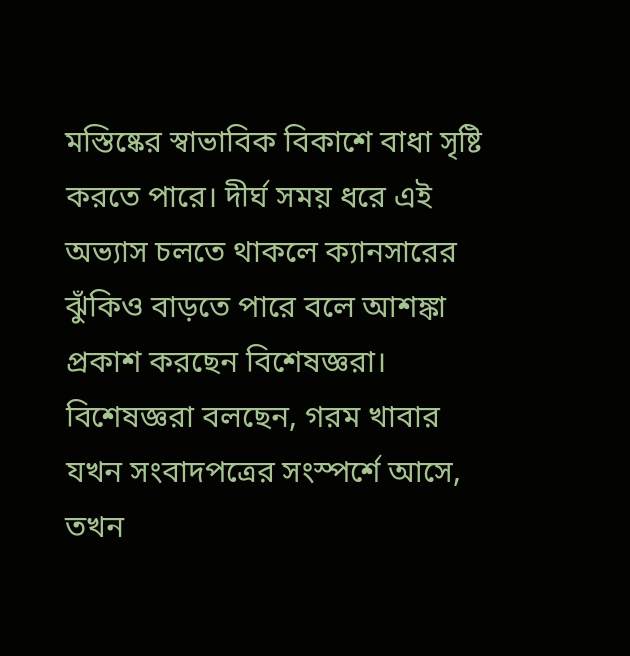মস্তিষ্কের স্বাভাবিক বিকাশে বাধা সৃষ্টি করতে পারে। দীর্ঘ সময় ধরে এই অভ্যাস চলতে থাকলে ক্যানসারের ঝুঁকিও বাড়তে পারে বলে আশঙ্কা প্রকাশ করছেন বিশেষজ্ঞরা।
বিশেষজ্ঞরা বলছেন, গরম খাবার যখন সংবাদপত্রের সংস্পর্শে আসে, তখন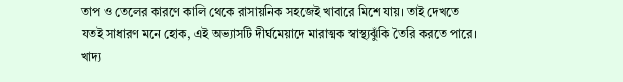তাপ ও তেলের কারণে কালি থেকে রাসায়নিক সহজেই খাবারে মিশে যায়। তাই দেখতে যতই সাধারণ মনে হোক, এই অভ্যাসটি দীর্ঘমেয়াদে মারাত্মক স্বাস্থ্যঝুঁকি তৈরি করতে পারে।
খাদ্য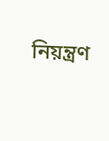নিয়ন্ত্রণ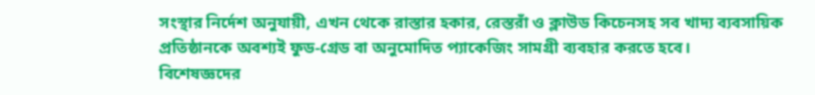সংস্থার নির্দেশ অনুযায়ী, এখন থেকে রাস্তার হকার, রেস্তরাঁ ও ক্লাউড কিচেনসহ সব খাদ্য ব্যবসায়িক প্রতিষ্ঠানকে অবশ্যই ফুড-গ্রেড বা অনুমোদিত প্যাকেজিং সামগ্রী ব্যবহার করতে হবে।
বিশেষজ্ঞদের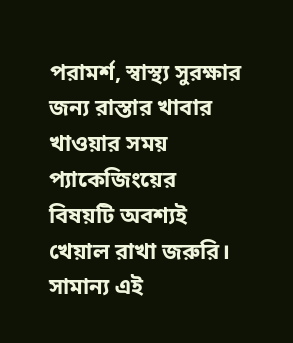পরামর্শ, স্বাস্থ্য সুরক্ষার জন্য রাস্তার খাবার খাওয়ার সময় প্যাকেজিংয়ের বিষয়টি অবশ্যই খেয়াল রাখা জরুরি। সামান্য এই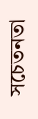সচেতনতা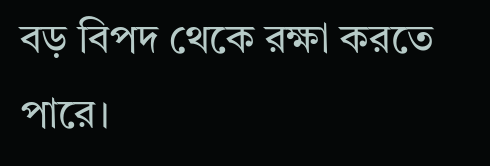বড় বিপদ থেকে রক্ষা করতে পারে।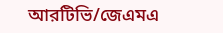আরটিভি/জেএমএ